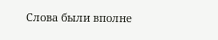Слова были вполне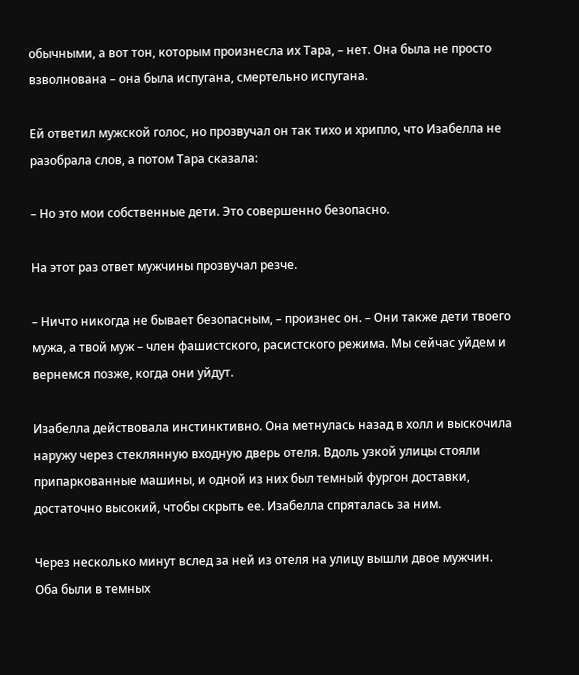обычными, а вот тон, которым произнесла их Тара, – нет. Она была не просто взволнована – она была испугана, смертельно испугана.

Ей ответил мужской голос, но прозвучал он так тихо и хрипло, что Изабелла не разобрала слов, а потом Тара сказала:

– Но это мои собственные дети. Это совершенно безопасно.

На этот раз ответ мужчины прозвучал резче.

– Ничто никогда не бывает безопасным, – произнес он. – Они также дети твоего мужа, а твой муж – член фашистского, расистского режима. Мы сейчас уйдем и вернемся позже, когда они уйдут.

Изабелла действовала инстинктивно. Она метнулась назад в холл и выскочила наружу через стеклянную входную дверь отеля. Вдоль узкой улицы стояли припаркованные машины, и одной из них был темный фургон доставки, достаточно высокий, чтобы скрыть ее. Изабелла спряталась за ним.

Через несколько минут вслед за ней из отеля на улицу вышли двое мужчин. Оба были в темных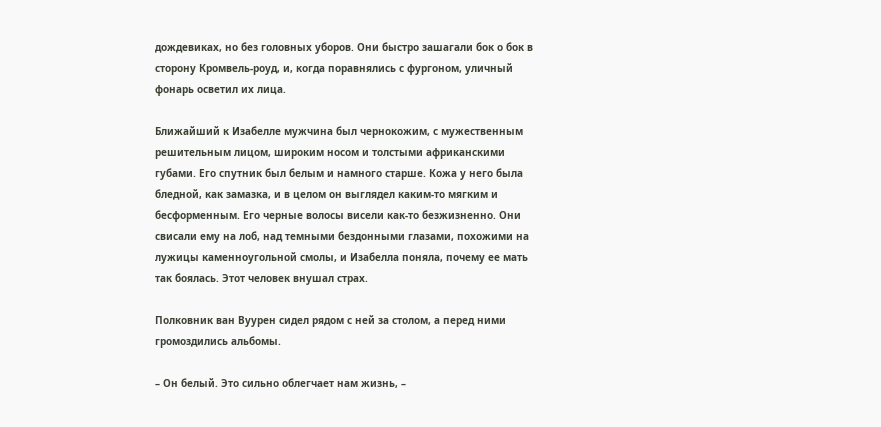дождевиках, но без головных уборов. Они быстро зашагали бок о бок в сторону Кромвель-роуд, и, когда поравнялись с фургоном, уличный фонарь осветил их лица.

Ближайший к Изабелле мужчина был чернокожим, с мужественным решительным лицом, широким носом и толстыми африканскими губами. Его спутник был белым и намного старше. Кожа у него была бледной, как замазка, и в целом он выглядел каким-то мягким и бесформенным. Его черные волосы висели как-то безжизненно. Они свисали ему на лоб, над темными бездонными глазами, похожими на лужицы каменноугольной смолы, и Изабелла поняла, почему ее мать так боялась. Этот человек внушал страх.

Полковник ван Вуурен сидел рядом с ней за столом, а перед ними громоздились альбомы.

– Он белый. Это сильно облегчает нам жизнь, –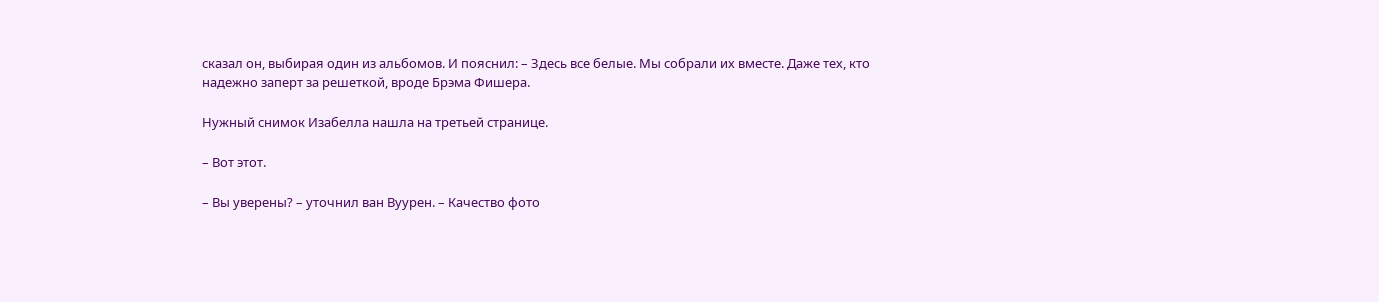сказал он, выбирая один из альбомов. И пояснил: – Здесь все белые. Мы собрали их вместе. Даже тех, кто надежно заперт за решеткой, вроде Брэма Фишера.

Нужный снимок Изабелла нашла на третьей странице.

– Вот этот.

– Вы уверены? – уточнил ван Вуурен. – Качество фото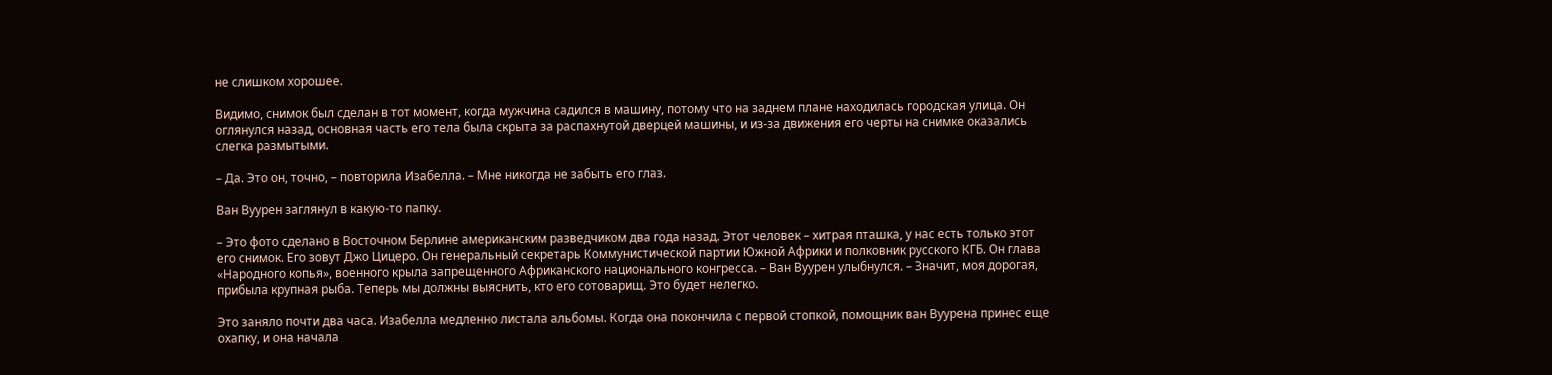не слишком хорошее.

Видимо, снимок был сделан в тот момент, когда мужчина садился в машину, потому что на заднем плане находилась городская улица. Он оглянулся назад, основная часть его тела была скрыта за распахнутой дверцей машины, и из-за движения его черты на снимке оказались слегка размытыми.

– Да. Это он, точно, – повторила Изабелла. – Мне никогда не забыть его глаз.

Ван Вуурен заглянул в какую-то папку.

– Это фото сделано в Восточном Берлине американским разведчиком два года назад. Этот человек – хитрая пташка, у нас есть только этот его снимок. Его зовут Джо Цицеро. Он генеральный секретарь Коммунистической партии Южной Африки и полковник русского КГБ. Он глава «Народного копья», военного крыла запрещенного Африканского национального конгресса. – Ван Вуурен улыбнулся. – Значит, моя дорогая, прибыла крупная рыба. Теперь мы должны выяснить, кто его сотоварищ. Это будет нелегко.

Это заняло почти два часа. Изабелла медленно листала альбомы. Когда она покончила с первой стопкой, помощник ван Вуурена принес еще охапку, и она начала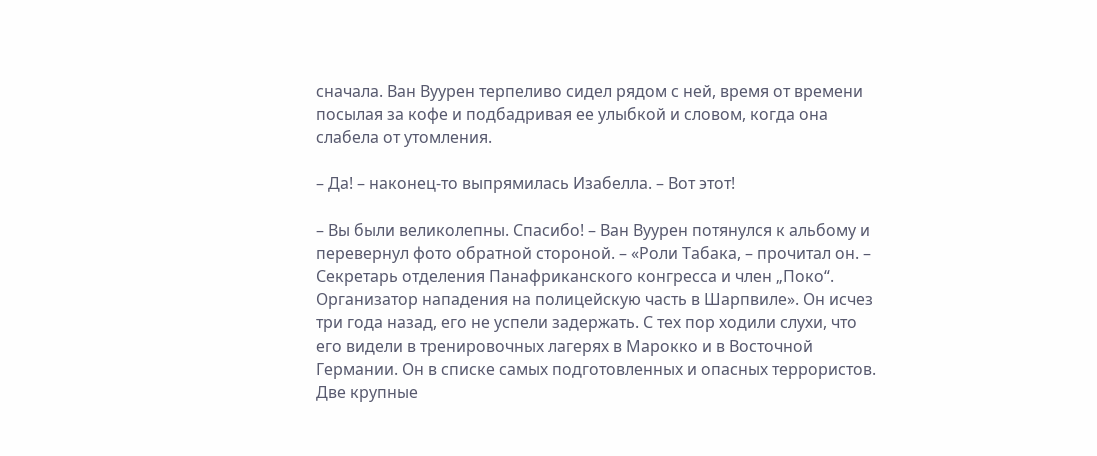сначала. Ван Вуурен терпеливо сидел рядом с ней, время от времени посылая за кофе и подбадривая ее улыбкой и словом, когда она слабела от утомления.

– Да! – наконец-то выпрямилась Изабелла. – Вот этот!

– Вы были великолепны. Спасибо! – Ван Вуурен потянулся к альбому и перевернул фото обратной стороной. – «Роли Табака, – прочитал он. – Секретарь отделения Панафриканского конгресса и член „Поко“. Организатор нападения на полицейскую часть в Шарпвиле». Он исчез три года назад, его не успели задержать. С тех пор ходили слухи, что его видели в тренировочных лагерях в Марокко и в Восточной Германии. Он в списке самых подготовленных и опасных террористов. Две крупные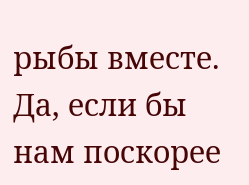рыбы вместе. Да, если бы нам поскорее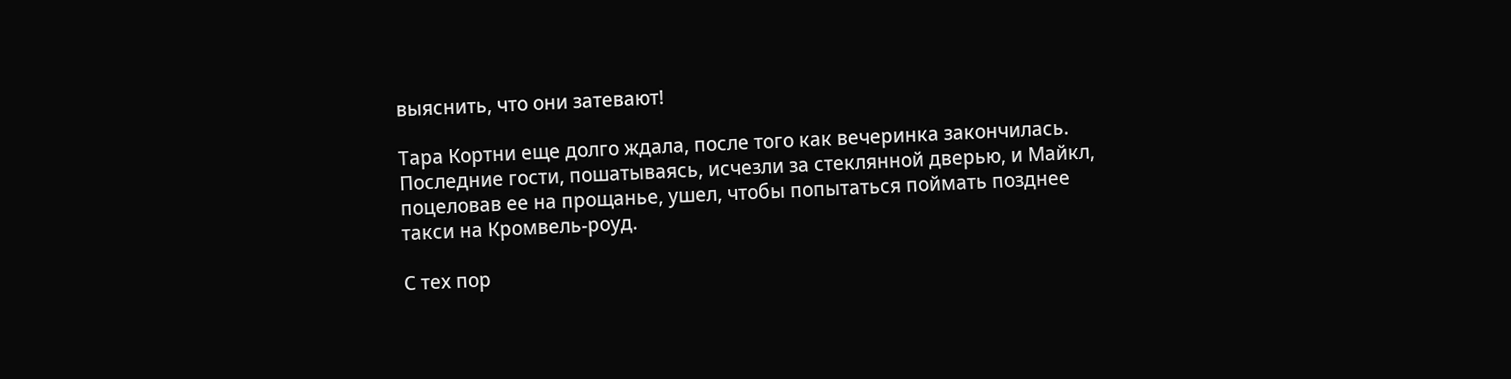выяснить, что они затевают!

Тара Кортни еще долго ждала, после того как вечеринка закончилась. Последние гости, пошатываясь, исчезли за стеклянной дверью, и Майкл, поцеловав ее на прощанье, ушел, чтобы попытаться поймать позднее такси на Кромвель-роуд.

С тех пор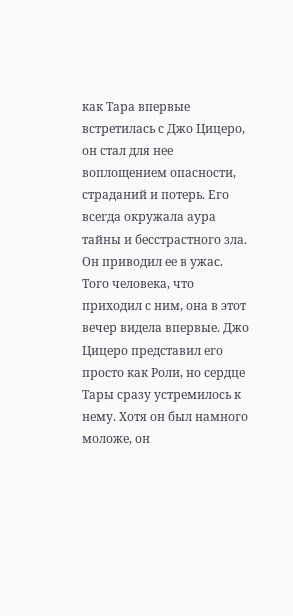как Тара впервые встретилась с Джо Цицеро, он стал для нее воплощением опасности, страданий и потерь. Его всегда окружала аура тайны и бесстрастного зла. Он приводил ее в ужас. Того человека, что приходил с ним, она в этот вечер видела впервые. Джо Цицеро представил его просто как Роли, но сердце Тары сразу устремилось к нему. Хотя он был намного моложе, он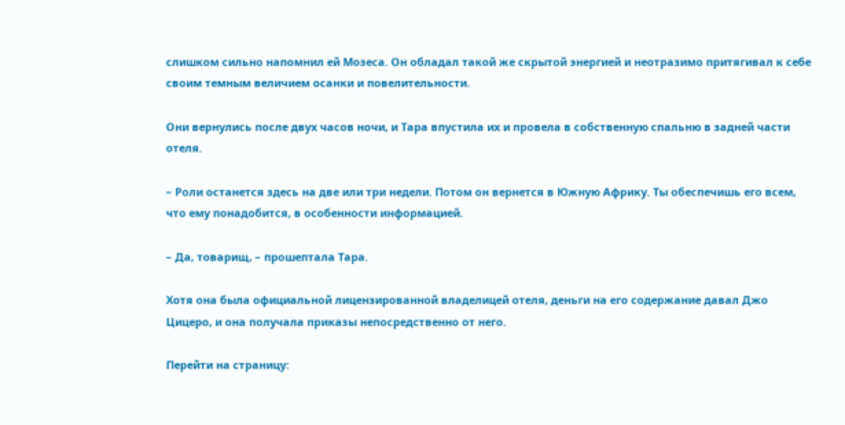слишком сильно напомнил ей Мозеса. Он обладал такой же скрытой энергией и неотразимо притягивал к себе своим темным величием осанки и повелительности.

Они вернулись после двух часов ночи, и Тара впустила их и провела в собственную спальню в задней части отеля.

– Роли останется здесь на две или три недели. Потом он вернется в Южную Африку. Ты обеспечишь его всем, что ему понадобится, в особенности информацией.

– Да, товарищ, – прошептала Тара.

Хотя она была официальной лицензированной владелицей отеля, деньги на его содержание давал Джо Цицеро, и она получала приказы непосредственно от него.

Перейти на страницу: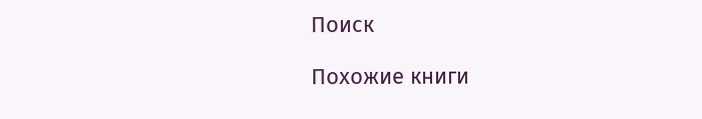Поиск

Похожие книги